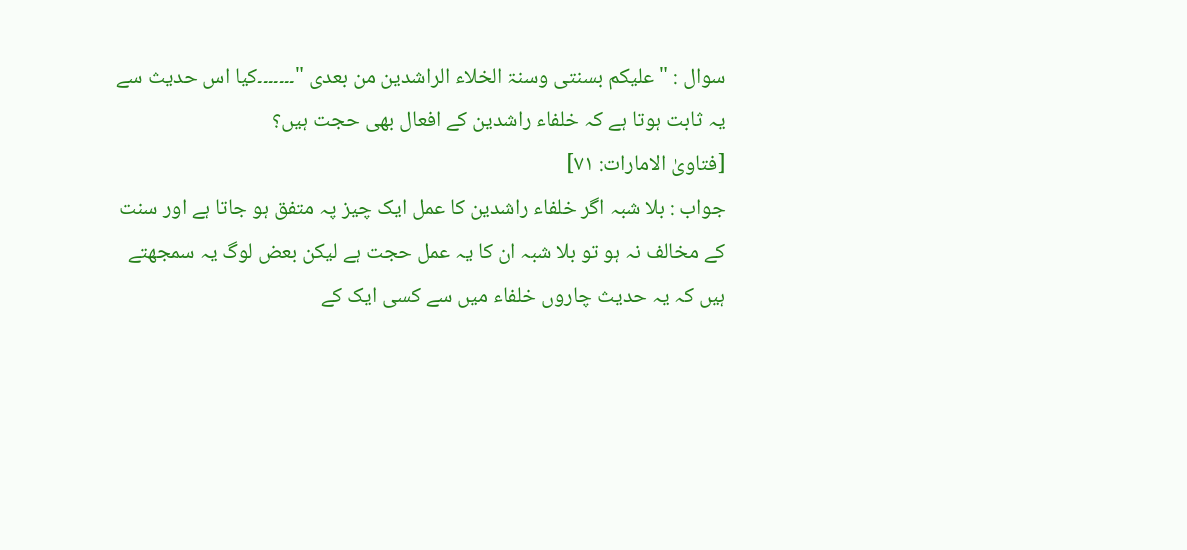سوال : "علیکم بسنتی وسنۃ الخلاء الراشدین من بعدی "۔۔۔۔۔۔۔کیا اس حدیث سے یہ ثابت ہوتا ہے کہ خلفاء راشدین کے افعال بھی حجت ہیں؟
[فتاویٰ الامارات: ٧١]
جواب : بلا شبہ اگر خلفاء راشدین کا عمل ایک چیز پہ متفق ہو جاتا ہے اور سنت کے مخالف نہ ہو تو بلا شبہ ان کا یہ عمل حجت ہے لیکن بعض لوگ یہ سمجھتے ہیں کہ یہ حدیث چاروں خلفاء میں سے کسی ایک کے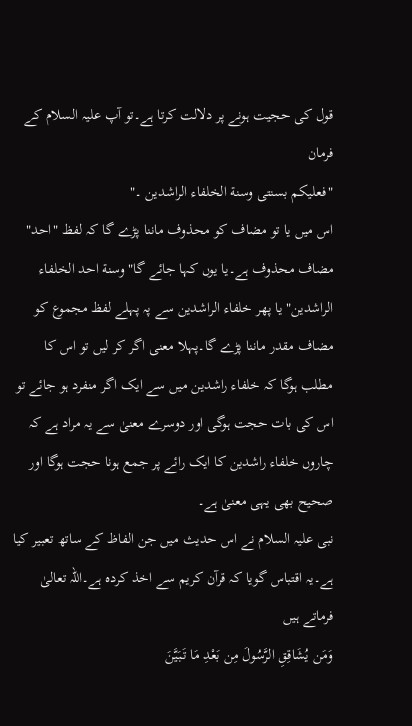قول کی حجیت ہونے پر دلالت کرتا ہے۔تو آپ علیہ السلام کے فرمان
"فعلیکم بسنتی وسنة الخلفاء الراشدین ۔"
اس میں یا تو مضاف کو محذوف ماننا پڑے گا کہ لفظ "احد" مضاف محذوف ہے۔یا یوں کہا جائے گا"وسنة احد الخلفاء الراشدین" یا پھر خلفاء الراشدین سے پہ پہلے لفظ مجموع کو مضاف مقدر ماننا پڑے گا۔پہلا معنی اگر کر لیں تو اس کا مطلب ہوگا کہ خلفاء راشدین میں سے ایک اگر منفرد ہو جائے تو اس کی بات حجت ہوگی اور دوسرے معنیٰ سے یہ مراد ہے کہ چاروں خلفاء راشدین کا ایک رائے پر جمع ہونا حجت ہوگا اور صحیح بھی یہی معنیٰ ہے۔
نبی علیہ السلام نے اس حدیث میں جن الفاظ کے ساتھ تعبیر کیا ہے۔یہ اقتباس گویا کہ قرآن کریم سے اخذ کردہ ہے۔اللہ تعالیٰ فرماتے ہیں
وَمَن يُشَاقِقِ الرَّسُولَ مِن بَعْدِ مَا تَبَيَّنَ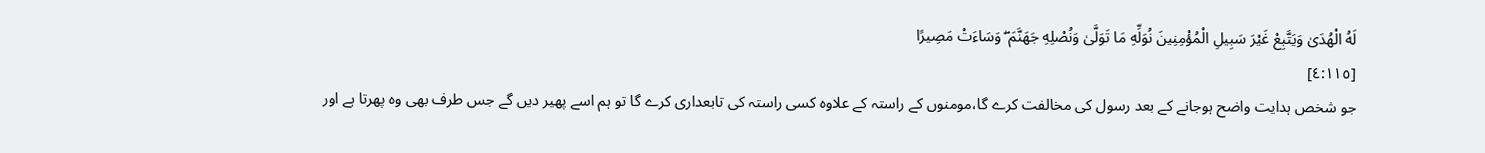لَهُ الْهُدَىٰ وَيَتَّبِعْ غَيْرَ سَبِيلِ الْمُؤْمِنِينَ نُوَلِّهِ مَا تَوَلَّىٰ وَنُصْلِهِ جَهَنَّمَ ۖ وَسَاءَتْ مَصِيرًا
[٤:١١٥]
جو شخص ہدایت واضح ہوجانے کے بعد رسول کی مخالفت کرے گا،مومنوں کے راستہ کے علاوہ کسی راستہ کی تابعداری کرے گا تو ہم اسے پھیر دیں گے جس طرف بھی وہ پھرتا ہے اور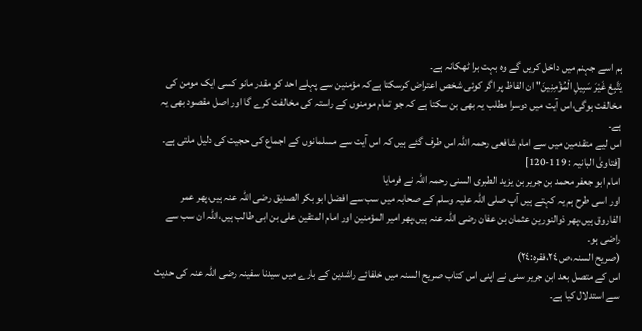ہم اسے جہنم میں داخل کریں گے وہ بہت برا ٹھکانہ ہے۔
يَتَّبِعْ غَيْرَ سَبِيلِ الْمُؤْمِنِينَ" ان الفاظ پر اگر کوئی شخص اعتراض کرسکتا ہےکہ مؤمنین سے پہلے احد کو مقدر مانو کسی ایک مومن کی مخالفت ہوگی،اس آیت میں دوسرا مطلب یہ بھی بن سکتا ہے کہ جو تمام مومنوں کے راستہ کی مخالفت کرے گا اور اصل مقصود بھی یہ ہے۔
اس لیے متقدمین میں سے امام شافعی رحمہ اللہ اس طرف گئے ہیں کہ اس آیت سے مسلمانوں کے اجماع کی حجیت کی دلیل ملتی ہے۔
[فتاویٰ البانیہ : 119-120]
امام ابو جعفر محمد بن جریر بن یزید الطبری السنی رحمہ اللہ نے فرمایا
اور اسی طرح ہم یہ کہتے ہیں آپ صلی اللہ علیہ وسلم کے صحابہ میں سب سے افضل ابو بکر الصدیق رضی اللہ عنہ ہیں،پھر عمر الفاروق ہیں،پھر ذوالنورین عثمان بن عفان رضی اللہ عنہ ہیں،پھر امیر المؤمنین اور امام المتقین علی بن ابی طالب ہیں،اللہ ان سب سے راضی ہو۔
(صریح السنہ،ص ٢٤،فقرہ:٢٤)
اس کے متصل بعد ابن جریر سنی نے اپنی اس کتاب صریح السنہ میں خلفائے راشدین کے بارے میں سیدنا سفینہ رضی اللہ عنہ کی حدیث سے استدلال کیا ہے۔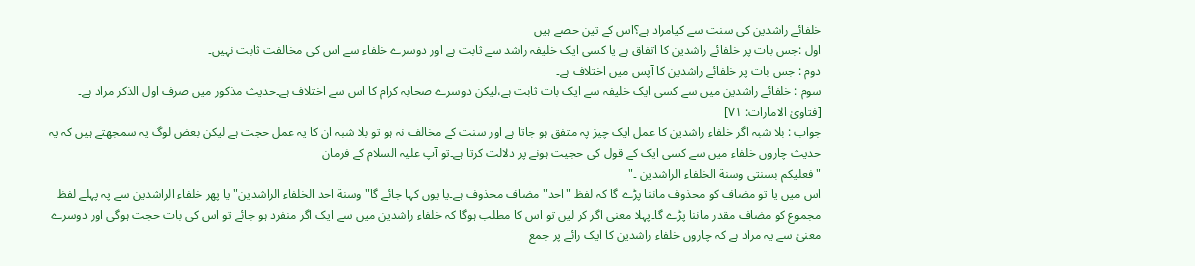خلفائے راشدین کی سنت سے کیامراد ہے؟اس کے تین حصے ہیں
اول :جس بات پر خلفائے راشدین کا اتفاق ہے یا کسی ایک خلیفہ راشد سے ثابت ہے اور دوسرے خلفاء سے اس کی مخالفت ثابت نہیں۔
دوم : جس بات پر خلفائے راشدین کا آپس میں اختلاف ہے۔
سوم : خلفائے راشدین میں سے کسی ایک خلیفہ سے ایک بات ثابت ہے،لیکن دوسرے صحابہ کرام کا اس سے اختلاف ہے۔حدیث مذکور میں صرف اول الذکر مراد ہے۔
[فتاویٰ الامارات: ٧١]
جواب : بلا شبہ اگر خلفاء راشدین کا عمل ایک چیز پہ متفق ہو جاتا ہے اور سنت کے مخالف نہ ہو تو بلا شبہ ان کا یہ عمل حجت ہے لیکن بعض لوگ یہ سمجھتے ہیں کہ یہ حدیث چاروں خلفاء میں سے کسی ایک کے قول کی حجیت ہونے پر دلالت کرتا ہے۔تو آپ علیہ السلام کے فرمان
"فعلیکم بسنتی وسنة الخلفاء الراشدین ۔"
اس میں یا تو مضاف کو محذوف ماننا پڑے گا کہ لفظ "احد" مضاف محذوف ہے۔یا یوں کہا جائے گا"وسنة احد الخلفاء الراشدین" یا پھر خلفاء الراشدین سے پہ پہلے لفظ مجموع کو مضاف مقدر ماننا پڑے گا۔پہلا معنی اگر کر لیں تو اس کا مطلب ہوگا کہ خلفاء راشدین میں سے ایک اگر منفرد ہو جائے تو اس کی بات حجت ہوگی اور دوسرے معنیٰ سے یہ مراد ہے کہ چاروں خلفاء راشدین کا ایک رائے پر جمع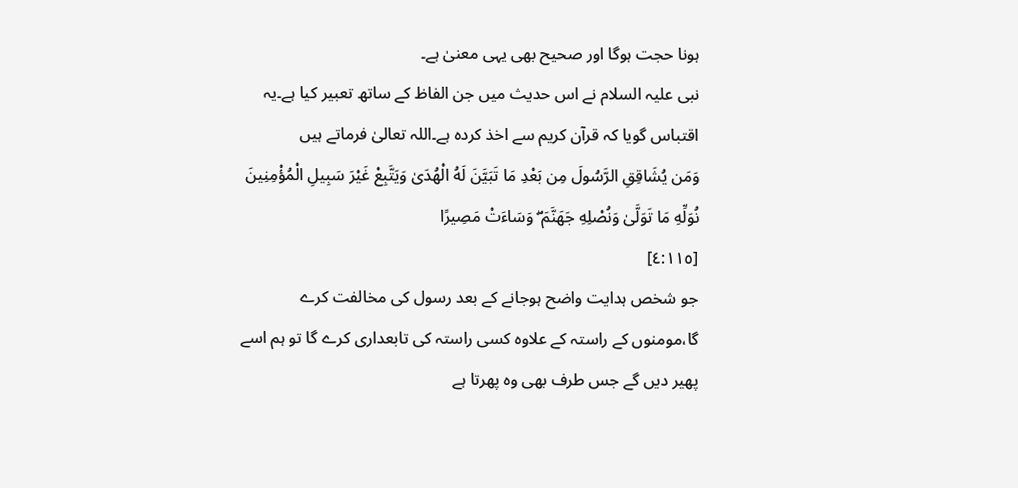ہونا حجت ہوگا اور صحیح بھی یہی معنیٰ ہے۔
نبی علیہ السلام نے اس حدیث میں جن الفاظ کے ساتھ تعبیر کیا ہے۔یہ اقتباس گویا کہ قرآن کریم سے اخذ کردہ ہے۔اللہ تعالیٰ فرماتے ہیں
وَمَن يُشَاقِقِ الرَّسُولَ مِن بَعْدِ مَا تَبَيَّنَ لَهُ الْهُدَىٰ وَيَتَّبِعْ غَيْرَ سَبِيلِ الْمُؤْمِنِينَ نُوَلِّهِ مَا تَوَلَّىٰ وَنُصْلِهِ جَهَنَّمَ ۖ وَسَاءَتْ مَصِيرًا
[٤:١١٥]
جو شخص ہدایت واضح ہوجانے کے بعد رسول کی مخالفت کرے گا،مومنوں کے راستہ کے علاوہ کسی راستہ کی تابعداری کرے گا تو ہم اسے پھیر دیں گے جس طرف بھی وہ پھرتا ہے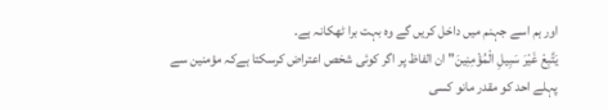اور ہم اسے جہنم میں داخل کریں گے وہ بہت برا ٹھکانہ ہے۔
يَتَّبِعْ غَيْرَ سَبِيلِ الْمُؤْمِنِينَ" ان الفاظ پر اگر کوئی شخص اعتراض کرسکتا ہےکہ مؤمنین سے پہلے احد کو مقدر مانو کسی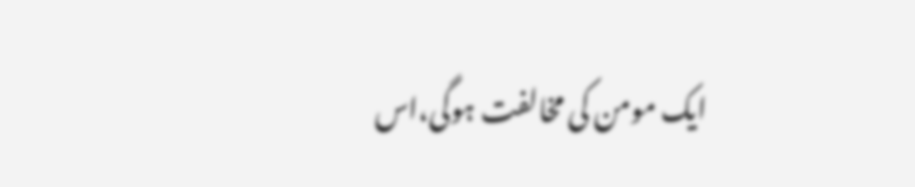ایک مومن کی مخالفت ہوگی،اس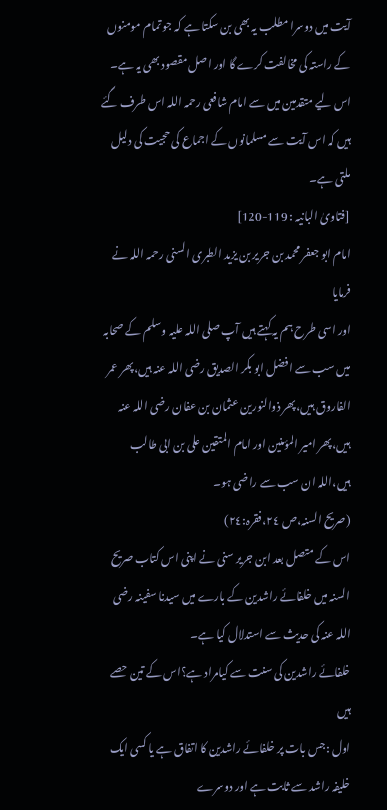آیت میں دوسرا مطلب یہ بھی بن سکتا ہے کہ جو تمام مومنوں کے راستہ کی مخالفت کرے گا اور اصل مقصود بھی یہ ہے۔
اس لیے متقدمین میں سے امام شافعی رحمہ اللہ اس طرف گئے ہیں کہ اس آیت سے مسلمانوں کے اجماع کی حجیت کی دلیل ملتی ہے۔
[فتاویٰ البانیہ : 119-120]
امام ابو جعفر محمد بن جریر بن یزید الطبری السنی رحمہ اللہ نے فرمایا
اور اسی طرح ہم یہ کہتے ہیں آپ صلی اللہ علیہ وسلم کے صحابہ میں سب سے افضل ابو بکر الصدیق رضی اللہ عنہ ہیں،پھر عمر الفاروق ہیں،پھر ذوالنورین عثمان بن عفان رضی اللہ عنہ ہیں،پھر امیر المؤمنین اور امام المتقین علی بن ابی طالب ہیں،اللہ ان سب سے راضی ہو۔
(صریح السنہ،ص ٢٤،فقرہ:٢٤)
اس کے متصل بعد ابن جریر سنی نے اپنی اس کتاب صریح السنہ میں خلفائے راشدین کے بارے میں سیدنا سفینہ رضی اللہ عنہ کی حدیث سے استدلال کیا ہے۔
خلفائے راشدین کی سنت سے کیامراد ہے؟اس کے تین حصے ہیں
اول :جس بات پر خلفائے راشدین کا اتفاق ہے یا کسی ایک خلیفہ راشد سے ثابت ہے اور دوسرے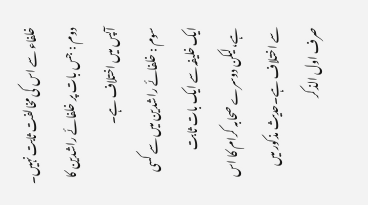خلفاء سے اس کی مخالفت ثابت نہیں۔
دوم : جس بات پر خلفائے راشدین کا آپس میں اختلاف ہے۔
سوم : خلفائے راشدین میں سے کسی ایک خلیفہ سے ایک بات ثابت ہے،لیکن دوسرے صحابہ کرام کا اس سے اختلاف ہے۔حدیث مذکور میں صرف اول الذکر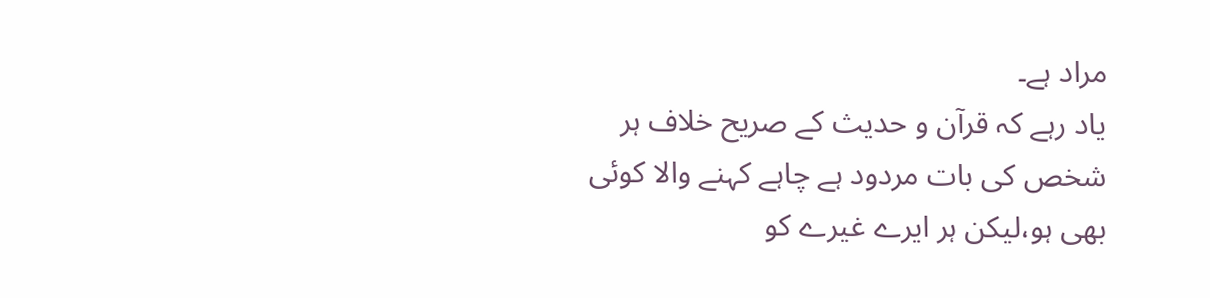مراد ہے۔
یاد رہے کہ قرآن و حدیث کے صریح خلاف ہر شخص کی بات مردود ہے چاہے کہنے والا کوئی بھی ہو،لیکن ہر ایرے غیرے کو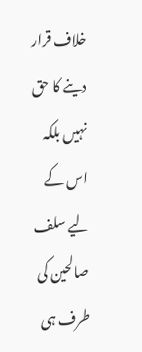خلاف قرار دینے کا حق نہیں بلکہ اس کے لیے سلف صالحین کی طرف ہی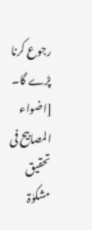رجوع کرنا پڑے گا۔
[اضواء المصابیح فی تحقیق مشکوٰۃ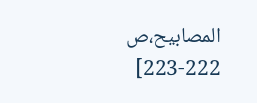المصابیح،ص 222-223]